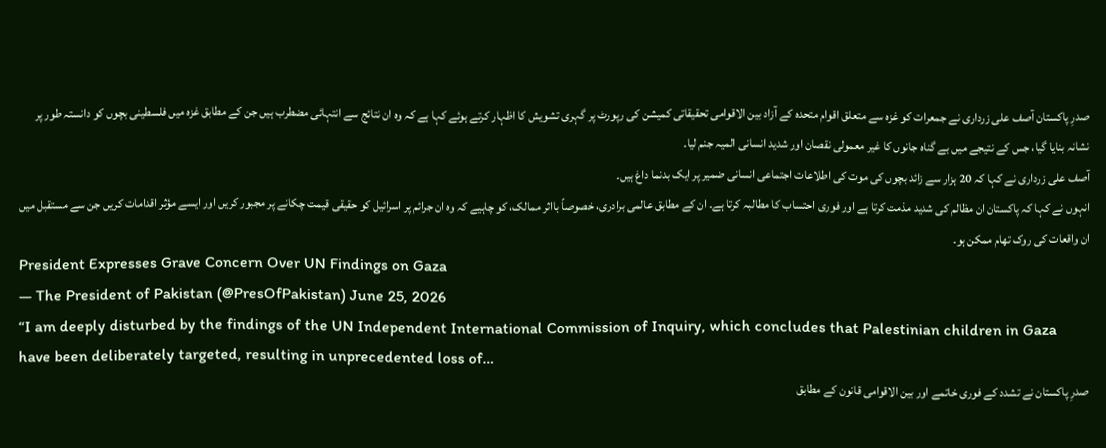صدرِ پاکستان آصف علی زرداری نے جمعرات کو غزہ سے متعلق اقوام متحدہ کے آزاد بین الاقوامی تحقیقاتی کمیشن کی رپورٹ پر گہری تشویش کا اظہار کرتے ہوئے کہا ہے کہ وہ ان نتائج سے انتہائی مضطرب ہیں جن کے مطابق غزہ میں فلسطینی بچوں کو دانستہ طور پر نشانہ بنایا گیا، جس کے نتیجے میں بے گناہ جانوں کا غیر معمولی نقصان اور شدید انسانی المیہ جنم لیا۔
آصف علی زرداری نے کہا کہ 20 ہزار سے زائد بچوں کی موت کی اطلاعات اجتماعی انسانی ضمیر پر ایک بدنما داغ ہیں۔
انہوں نے کہا کہ پاکستان ان مظالم کی شدید مذمت کرتا ہے اور فوری احتساب کا مطالبہ کرتا ہے۔ ان کے مطابق عالمی برادری، خصوصاً بااثر ممالک، کو چاہیے کہ وہ ان جرائم پر اسرائیل کو حقیقی قیمت چکانے پر مجبور کریں اور ایسے مؤثر اقدامات کریں جن سے مستقبل میں ان واقعات کی روک تھام ممکن ہو۔
President Expresses Grave Concern Over UN Findings on Gaza
— The President of Pakistan (@PresOfPakistan) June 25, 2026
“I am deeply disturbed by the findings of the UN Independent International Commission of Inquiry, which concludes that Palestinian children in Gaza have been deliberately targeted, resulting in unprecedented loss of…
صدرِ پاکستان نے تشدد کے فوری خاتمے اور بین الاقوامی قانون کے مطابق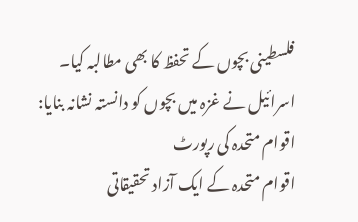فلسطینی بچوں کے تحفظ کا بھی مطالبہ کیا۔
اسرائیل نے غزہ میں بچوں کو دانستہ نشانہ بنایا: اقوام متحدہ کی رپورٹ
اقوام متحدہ کے ایک آزاد تحقیقاتی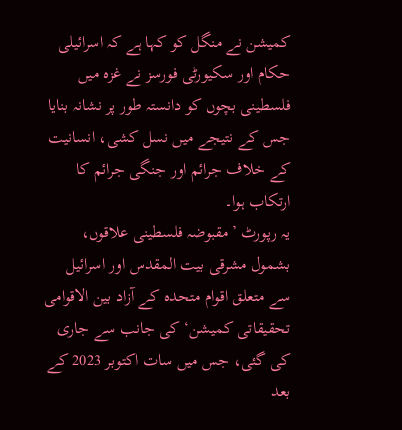کمیشن نے منگل کو کہا ہے کہ اسرائیلی حکام اور سکیورٹی فورسز نے غزہ میں فلسطینی بچوں کو دانستہ طور پر نشانہ بنایا جس کے نتیجے میں نسل کشی، انسانیت کے خلاف جرائم اور جنگی جرائم کا ارتکاب ہوا۔
یہ رپورٹ ’مقبوضہ فلسطینی علاقوں، بشمول مشرقی بیت المقدس اور اسرائیل سے متعلق اقوام متحدہ کے آزاد بین الاقوامی تحقیقاتی کمیشن‘ کی جانب سے جاری کی گئی، جس میں سات اکتوبر 2023 کے بعد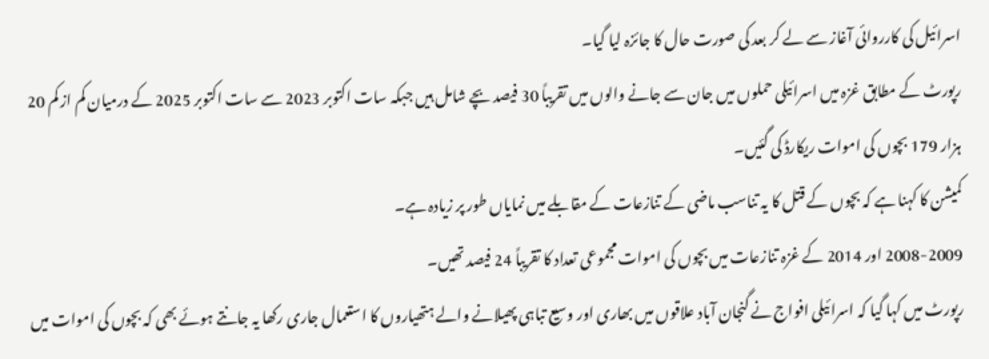اسرائیل کی کارروائی آغاز سے لے کر بعد کی صورت حال کا جائزہ لیا گیا۔
رپورٹ کے مطابق غزہ میں اسرائیلی حملوں میں جان سے جانے والوں میں تقریباً 30 فیصد بچے شامل ہیں جبکہ سات اکتوبر 2023 سے سات اکتوبر 2025 کے درمیان کم از کم 20 ہزار 179 بچوں کی اموات ریکارڈ کی گئیں۔
کمیشن کا کہنا ہے کہ بچوں کے قتل کا یہ تناسب ماضی کے تنازعات کے مقابلے میں نمایاں طور پر زیادہ ہے۔
2008-2009 اور 2014 کے غزہ تنازعات میں بچوں کی اموات مجموعی تعداد کا تقریباً 24 فیصد تھیں۔
رپورٹ میں کہا گیا کہ اسرائیلی افواج نے گنجان آباد علاقوں میں بھاری اور وسیع تباہی پھیلانے والے ہتھیاروں کا استعمال جاری رکھا یہ جانتے ہوئے بھی کہ بچوں کی اموات میں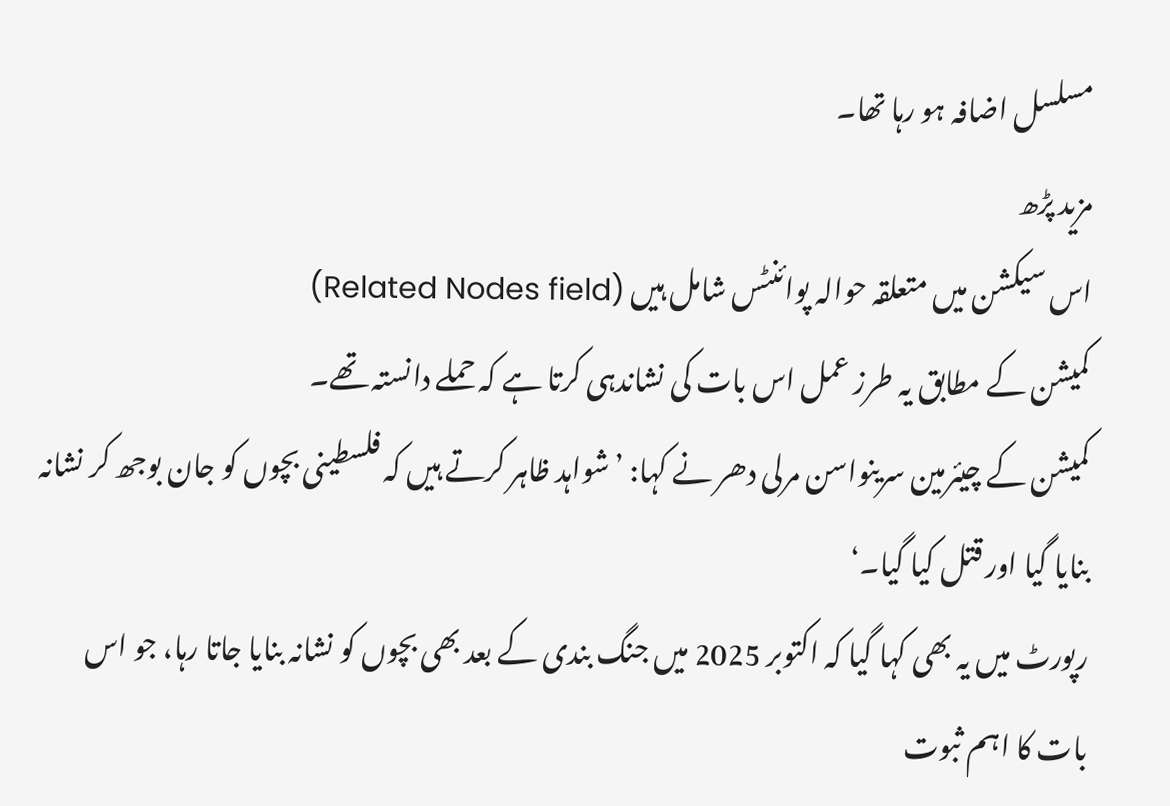مسلسل اضافہ ہو رہا تھا۔
مزید پڑھ
اس سیکشن میں متعلقہ حوالہ پوائنٹس شامل ہیں (Related Nodes field)
کمیشن کے مطابق یہ طرز عمل اس بات کی نشاندہی کرتا ہے کہ حملے دانستہ تھے۔
کمیشن کے چیئرمین سرینواسن مرلی دھر نے کہا: ’شواہد ظاہر کرتے ہیں کہ فلسطینی بچوں کو جان بوجھ کر نشانہ بنایا گیا اور قتل کیا گیا۔‘
رپورٹ میں یہ بھی کہا گیا کہ اکتوبر 2025 میں جنگ بندی کے بعد بھی بچوں کو نشانہ بنایا جاتا رہا، جو اس بات کا اہم ثبوت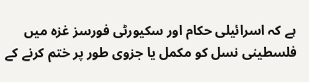ہے کہ اسرائیلی حکام اور سکیورٹی فورسز غزہ میں فلسطینی نسل کو مکمل یا جزوی طور پر ختم کرنے کے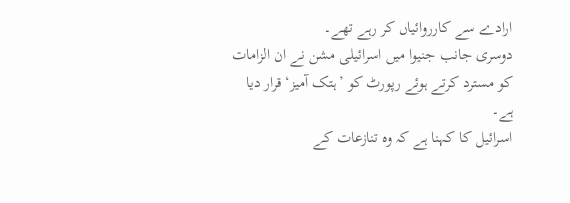ارادے سے کارروائیاں کر رہے تھے۔
دوسری جانب جنیوا میں اسرائیلی مشن نے ان الزامات کو مسترد کرتے ہوئے رپورٹ کو ’ہتک آمیز‘ قرار دیا ہے۔
اسرائیل کا کہنا ہے کہ وہ تنازعات کے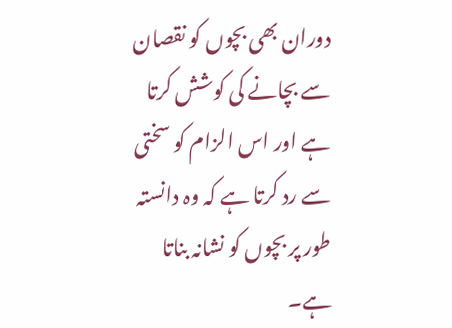دوران بھی بچوں کو نقصان سے بچانے کی کوشش کرتا ہے اور اس الزام کو سختی سے رد کرتا ہے کہ وہ دانستہ طور پر بچوں کو نشانہ بناتا ہے۔